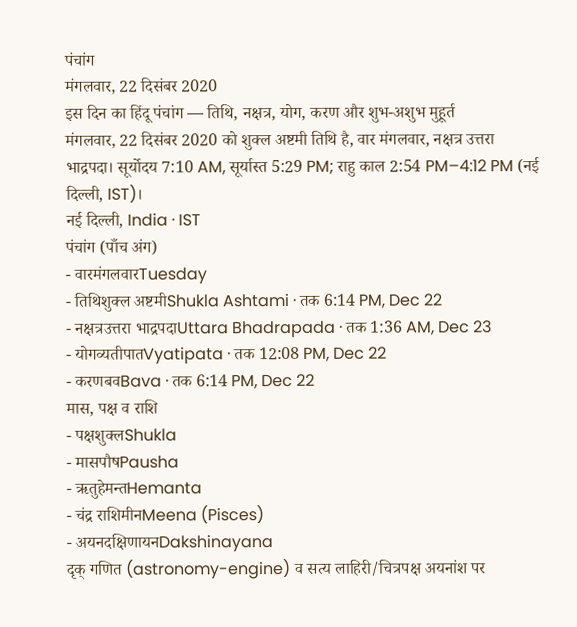पंचांग
मंगलवार, 22 दिसंबर 2020
इस दिन का हिंदू पंचांग — तिथि, नक्षत्र, योग, करण और शुभ-अशुभ मुहूर्त
मंगलवार, 22 दिसंबर 2020 को शुक्ल अष्टमी तिथि है, वार मंगलवार, नक्षत्र उत्तरा भाद्रपदा। सूर्योदय 7:10 AM, सूर्यास्त 5:29 PM; राहु काल 2:54 PM–4:12 PM (नई दिल्ली, IST)।
नई दिल्ली, India · IST
पंचांग (पाँच अंग)
- वारमंगलवारTuesday
- तिथिशुक्ल अष्टमीShukla Ashtami · तक 6:14 PM, Dec 22
- नक्षत्रउत्तरा भाद्रपदाUttara Bhadrapada · तक 1:36 AM, Dec 23
- योगव्यतीपातVyatipata · तक 12:08 PM, Dec 22
- करणबवBava · तक 6:14 PM, Dec 22
मास, पक्ष व राशि
- पक्षशुक्लShukla
- मासपौषPausha
- ऋतुहेमन्तHemanta
- चंद्र राशिमीनMeena (Pisces)
- अयनदक्षिणायनDakshinayana
दृक् गणित (astronomy-engine) व सत्य लाहिरी/चित्रपक्ष अयनांश पर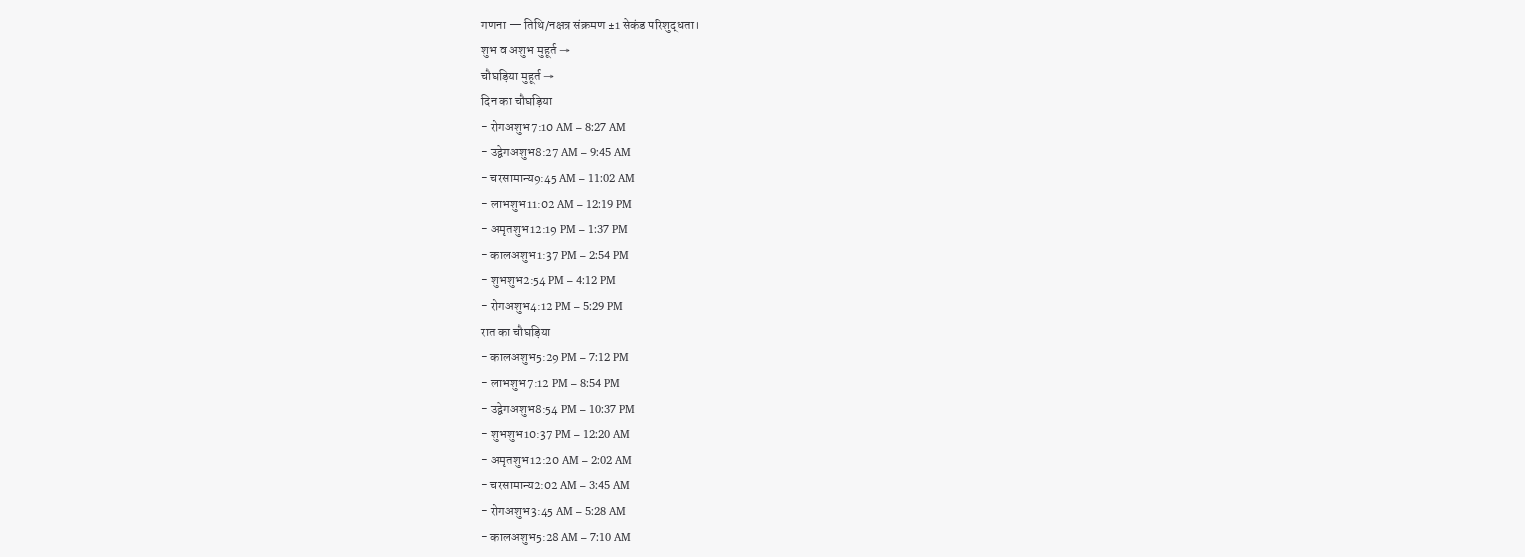गणना — तिथि/नक्षत्र संक्रमण ±1 सेकंड परिशुद्धता।
शुभ व अशुभ मुहूर्त →
चौघड़िया मुहूर्त →
दिन का चौघड़िया
- रोगअशुभ7:10 AM – 8:27 AM
- उद्वेगअशुभ8:27 AM – 9:45 AM
- चरसामान्य9:45 AM – 11:02 AM
- लाभशुभ11:02 AM – 12:19 PM
- अमृतशुभ12:19 PM – 1:37 PM
- कालअशुभ1:37 PM – 2:54 PM
- शुभशुभ2:54 PM – 4:12 PM
- रोगअशुभ4:12 PM – 5:29 PM
रात का चौघड़िया
- कालअशुभ5:29 PM – 7:12 PM
- लाभशुभ7:12 PM – 8:54 PM
- उद्वेगअशुभ8:54 PM – 10:37 PM
- शुभशुभ10:37 PM – 12:20 AM
- अमृतशुभ12:20 AM – 2:02 AM
- चरसामान्य2:02 AM – 3:45 AM
- रोगअशुभ3:45 AM – 5:28 AM
- कालअशुभ5:28 AM – 7:10 AM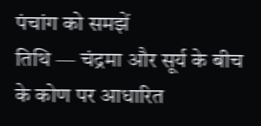पंचांग को समझें
तिथि — चंद्रमा और सूर्य के बीच के कोण पर आधारित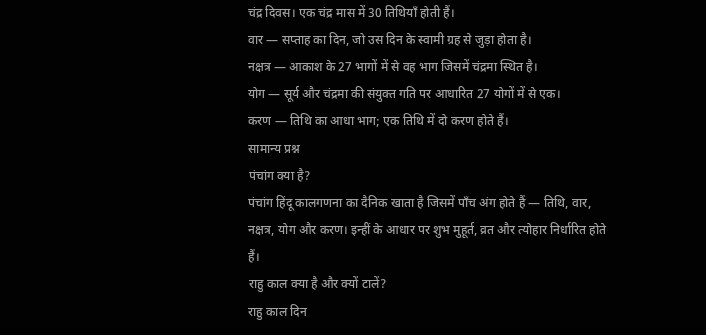चंद्र दिवस। एक चंद्र मास में 30 तिथियाँ होती हैं।
वार — सप्ताह का दिन, जो उस दिन के स्वामी ग्रह से जुड़ा होता है।
नक्षत्र — आकाश के 27 भागों में से वह भाग जिसमें चंद्रमा स्थित है।
योग — सूर्य और चंद्रमा की संयुक्त गति पर आधारित 27 योगों में से एक।
करण — तिथि का आधा भाग; एक तिथि में दो करण होते हैं।
सामान्य प्रश्न
पंचांग क्या है?
पंचांग हिंदू कालगणना का दैनिक खाता है जिसमें पाँच अंग होते हैं — तिथि, वार, नक्षत्र, योग और करण। इन्हीं के आधार पर शुभ मुहूर्त, व्रत और त्योहार निर्धारित होते हैं।
राहु काल क्या है और क्यों टालें?
राहु काल दिन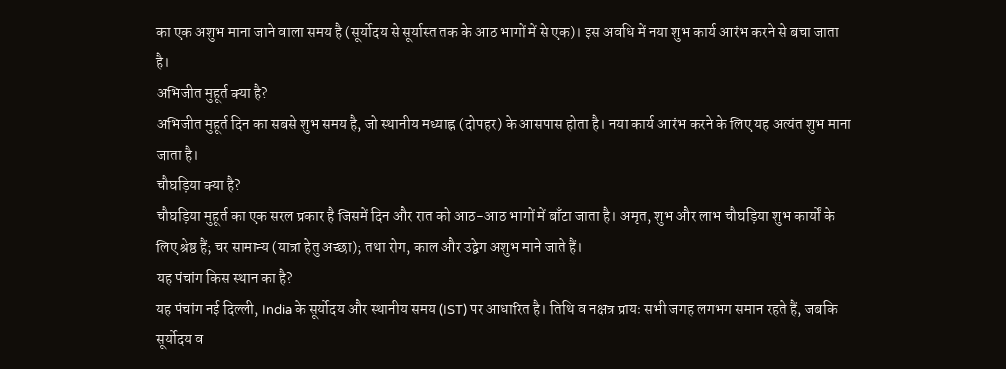का एक अशुभ माना जाने वाला समय है (सूर्योदय से सूर्यास्त तक के आठ भागों में से एक)। इस अवधि में नया शुभ कार्य आरंभ करने से बचा जाता है।
अभिजीत मुहूर्त क्या है?
अभिजीत मुहूर्त दिन का सबसे शुभ समय है, जो स्थानीय मध्याह्न (दोपहर) के आसपास होता है। नया कार्य आरंभ करने के लिए यह अत्यंत शुभ माना जाता है।
चौघड़िया क्या है?
चौघड़िया मुहूर्त का एक सरल प्रकार है जिसमें दिन और रात को आठ-आठ भागों में बाँटा जाता है। अमृत, शुभ और लाभ चौघड़िया शुभ कार्यों के लिए श्रेष्ठ हैं; चर सामान्य (यात्रा हेतु अच्छा); तथा रोग, काल और उद्वेग अशुभ माने जाते हैं।
यह पंचांग किस स्थान का है?
यह पंचांग नई दिल्ली, India के सूर्योदय और स्थानीय समय (IST) पर आधारित है। तिथि व नक्षत्र प्रायः सभी जगह लगभग समान रहते हैं, जबकि सूर्योदय व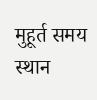मुहूर्त समय स्थान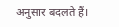अनुसार बदलते हैं।